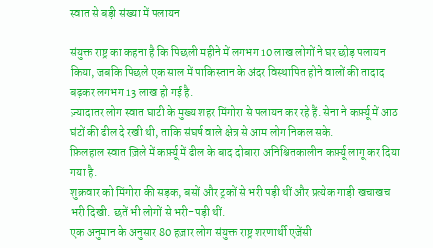स्वात से बड़ी संख्या में पलायन

संयुक्त राष्ट्र का कहना है कि पिछली महीने में लगभग 10 लाख लोगों ने घर छोड़ पलायन किया, जबकि पिछले एक साल में पाकिस्तान के अंदर विस्थापित होने वालों की तादाद बढ़कर लगभग 13 लाख हो गई है.
ज़्यादातर लोग स्वात घाटी के मुख्य शहर मिंगोरा से पलायन कर रहे हैं. सेना ने कर्फ़्यू में आठ घंटों की ढील दे रखी थी, ताकि संघर्ष वाले क्षेत्र से आम लोग निकल सके.
फ़िलहाल स्वात ज़िले में कर्फ़्यू में ढील के बाद दोबारा अनिश्चितकालीन कर्फ़्यू लागू कर दिया गया है.
शुक्रवार को मिंगोरा की सड़क, बसों और ट्रकों से भरी पड़ी थीं और प्रत्येक गाड़ी खचाखच भरी दिखी. छतें भी लोगों से भरी-पड़ी थीं.
एक अनुमान के अनुसार 80 हज़ार लोग संयुक्त राष्ट्र शरणार्थी एजेंसी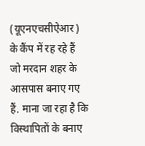(यूएनएचसीऐआर) के कैंप में रह रहे हैं जो मरदान शहर के आसपास बनाए गए हैं. माना जा रहा है कि विस्थापितों के बनाए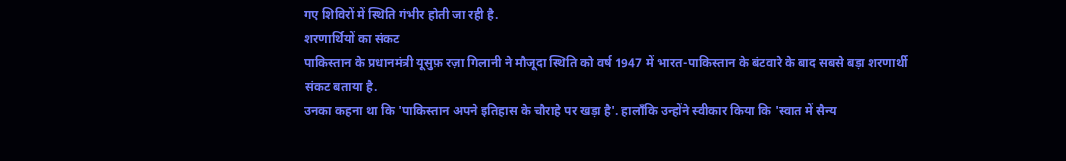गए शिविरों में स्थिति गंभीर होती जा रही है.
शरणार्थियों का संकट
पाकिस्तान के प्रधानमंत्री यूसुफ़ रज़ा गिलानी ने मौजूदा स्थिति को वर्ष 1947 में भारत-पाकिस्तान के बंटवारे के बाद सबसे बड़ा शरणार्थी संकट बताया है.
उनका कहना था कि 'पाकिस्तान अपने इतिहास के चौराहे पर खड़ा है'. हालाँकि उन्होंने स्वीकार किया कि 'स्वात में सैन्य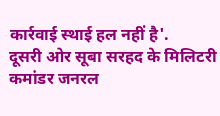कार्रवाई स्थाई हल नहीं है'.
दूसरी ओर सूबा सरहद के मिलिटरी कमांडर जनरल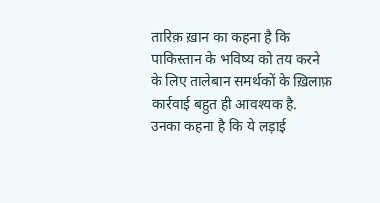तारिक़ ख़ान का कहना है कि पाकिस्तान के भविष्य को तय करने के लिए तालेबान समर्थकों के ख़िलाफ़ कार्रवाई बहुत ही आवश्यक है.
उनका कहना है कि ये लड़ाई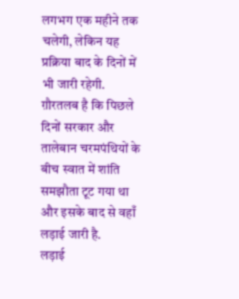लगभग एक महीने तक चलेगी, लेकिन यह प्रक्रिया बाद के दिनों में भी जारी रहेगी.
ग़ौरतलब है कि पिछले दिनों सरकार और तालेबान चरमपंथियों के बीच स्वात में शांति समझौता टूट गया था और इसके बाद से वहाँ लड़ाई जारी है.
लड़ाई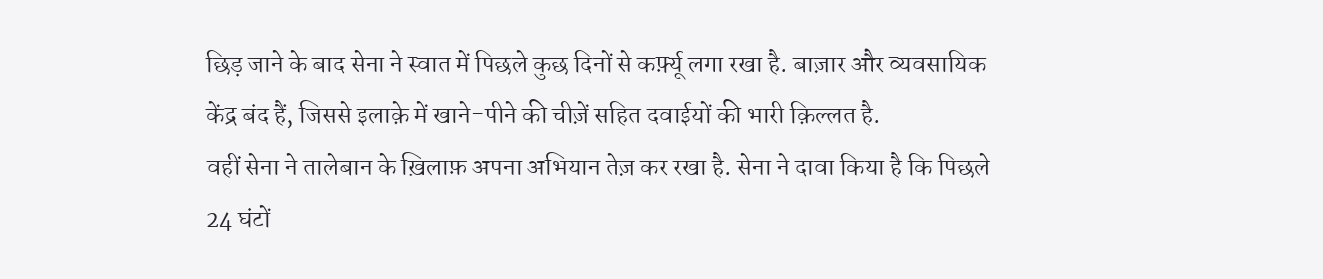छिड़ जाने के बाद सेना ने स्वात में पिछले कुछ दिनों से कर्फ़्यू लगा रखा है. बाज़ार और व्यवसायिक केंद्र बंद हैं, जिससे इलाक़े में खाने-पीने की चीज़ें सहित दवाईयों की भारी क़िल्लत है.
वहीं सेना ने तालेबान के ख़िलाफ़ अपना अभियान तेज़ कर रखा है. सेना ने दावा किया है कि पिछले 24 घंटों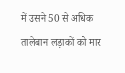में उसने 50 से अधिक तालेबान लड़ाकों को मार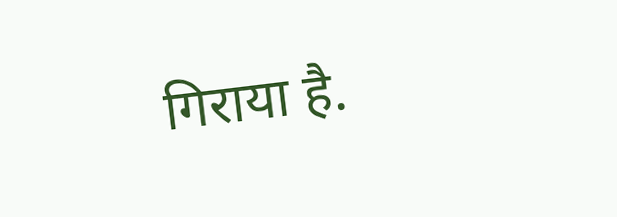गिराया है.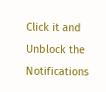Click it and Unblock the Notifications